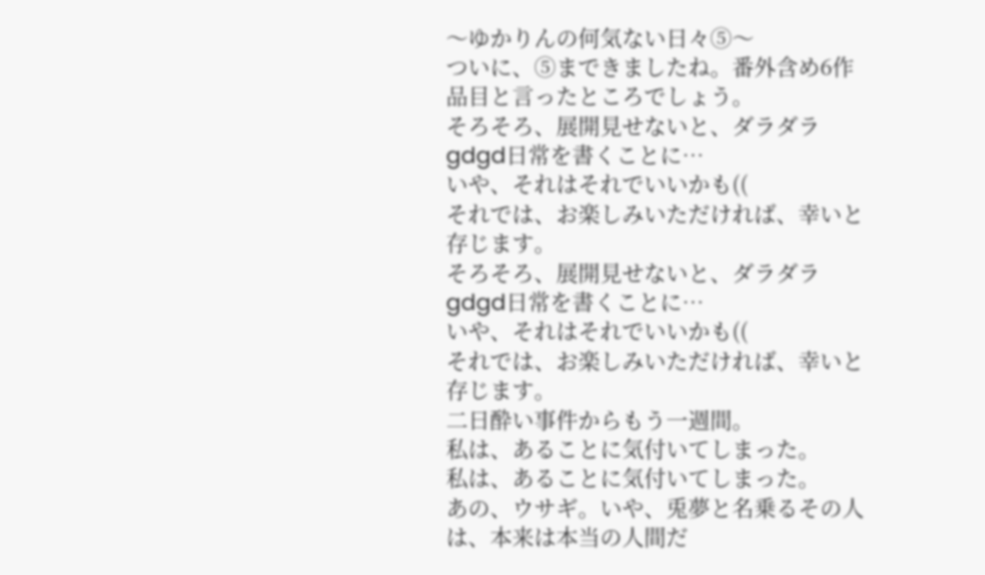〜ゆかりんの何気ない日々⑤〜
ついに、⑤まできましたね。番外含め6作品目と言ったところでしょう。
そろそろ、展開見せないと、ダラダラgdgd日常を書くことに…
いや、それはそれでいいかも((
それでは、お楽しみいただければ、幸いと存じます。
そろそろ、展開見せないと、ダラダラgdgd日常を書くことに…
いや、それはそれでいいかも((
それでは、お楽しみいただければ、幸いと存じます。
二日酔い事件からもう一週間。
私は、あることに気付いてしまった。
私は、あることに気付いてしまった。
あの、ウサギ。いや、兎夢と名乗るその人は、本来は本当の人間だ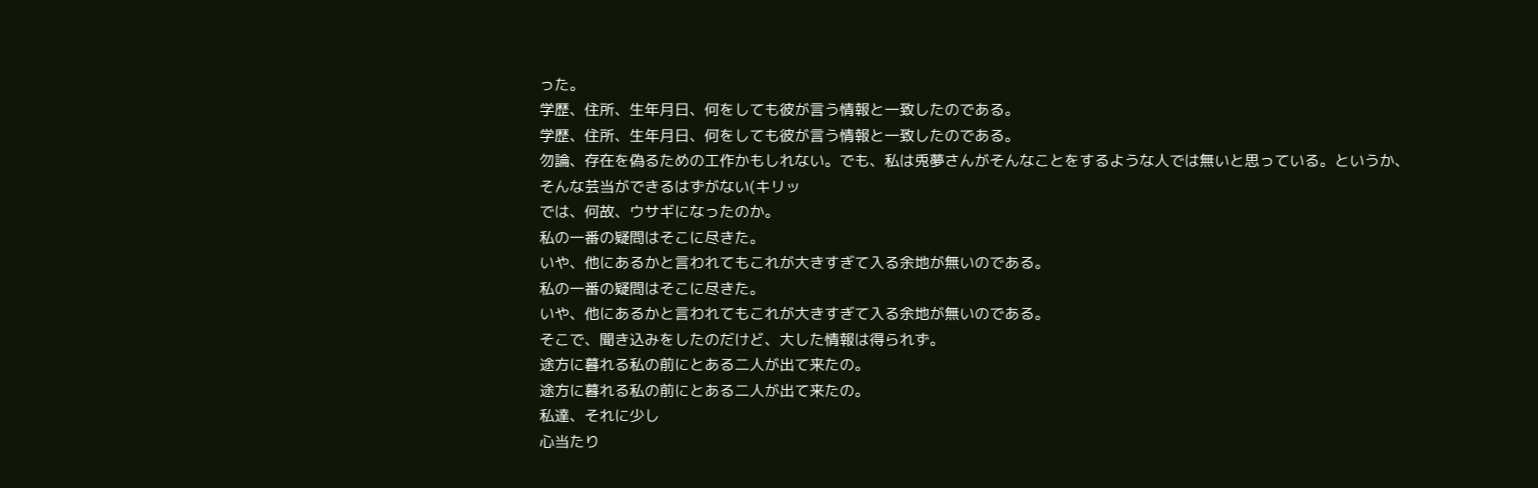った。
学歴、住所、生年月日、何をしても彼が言う情報と一致したのである。
学歴、住所、生年月日、何をしても彼が言う情報と一致したのである。
勿論、存在を偽るための工作かもしれない。でも、私は兎夢さんがそんなことをするような人では無いと思っている。というか、そんな芸当ができるはずがない(キリッ
では、何故、ウサギになったのか。
私の一番の疑問はそこに尽きた。
いや、他にあるかと言われてもこれが大きすぎて入る余地が無いのである。
私の一番の疑問はそこに尽きた。
いや、他にあるかと言われてもこれが大きすぎて入る余地が無いのである。
そこで、聞き込みをしたのだけど、大した情報は得られず。
途方に暮れる私の前にとある二人が出て来たの。
途方に暮れる私の前にとある二人が出て来たの。
私達、それに少し
心当たり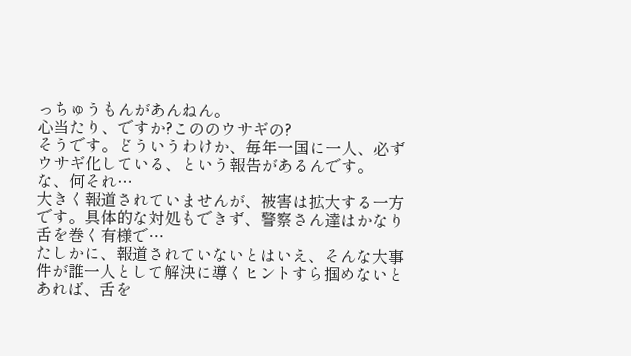っちゅうもんがあんねん。
心当たり、ですか?こののウサギの?
そうです。どういうわけか、毎年一国に一人、必ずウサギ化している、という報告があるんです。
な、何それ…
大きく報道されていませんが、被害は拡大する一方です。具体的な対処もできず、警察さん達はかなり舌を巻く有様で…
たしかに、報道されていないとはいえ、そんな大事件が誰一人として解決に導くヒントすら掴めないとあれば、舌を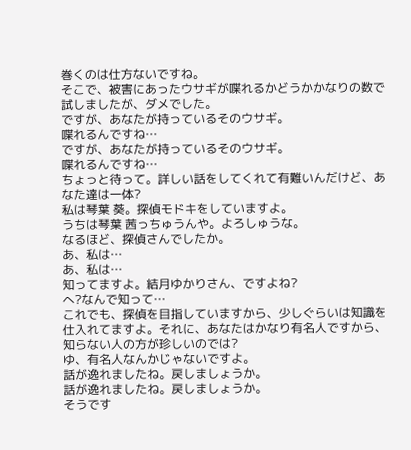巻くのは仕方ないですね。
そこで、被害にあったウサギが喋れるかどうかかなりの数で試しましたが、ダメでした。
ですが、あなたが持っているそのウサギ。
喋れるんですね…
ですが、あなたが持っているそのウサギ。
喋れるんですね…
ちょっと待って。詳しい話をしてくれて有難いんだけど、あなた達は一体?
私は琴葉 葵。探偵モドキをしていますよ。
うちは琴葉 茜っちゅうんや。よろしゅうな。
なるほど、探偵さんでしたか。
あ、私は…
あ、私は…
知ってますよ。結月ゆかりさん、ですよね?
へ?なんで知って…
これでも、探偵を目指していますから、少しぐらいは知識を仕入れてますよ。それに、あなたはかなり有名人ですから、知らない人の方が珍しいのでは?
ゆ、有名人なんかじゃないですよ。
話が逸れましたね。戻しましょうか。
話が逸れましたね。戻しましょうか。
そうです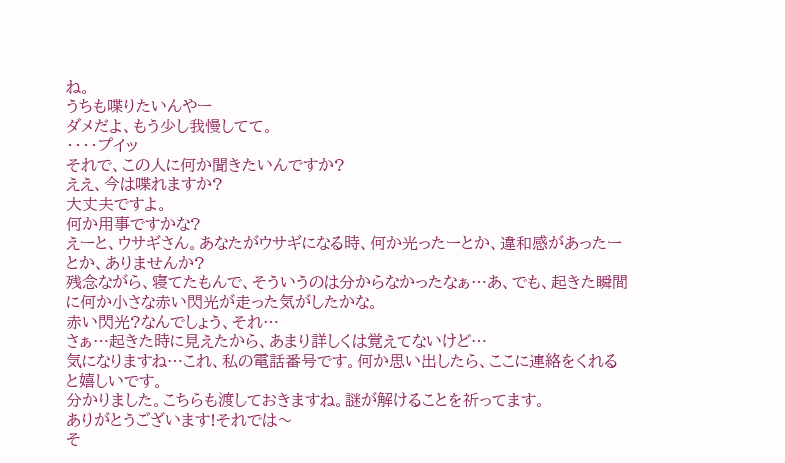ね。
うちも喋りたいんやー
ダメだよ、もう少し我慢してて。
・・・・プイッ
それで、この人に何か聞きたいんですか?
ええ、今は喋れますか?
大丈夫ですよ。
何か用事ですかな?
えーと、ウサギさん。あなたがウサギになる時、何か光ったーとか、違和感があったーとか、ありませんか?
残念ながら、寝てたもんで、そういうのは分からなかったなぁ…あ、でも、起きた瞬間に何か小さな赤い閃光が走った気がしたかな。
赤い閃光?なんでしょう、それ…
さぁ…起きた時に見えたから、あまり詳しくは覚えてないけど…
気になりますね…これ、私の電話番号です。何か思い出したら、ここに連絡をくれると嬉しいです。
分かりました。こちらも渡しておきますね。謎が解けることを祈ってます。
ありがとうございます!それでは〜
そ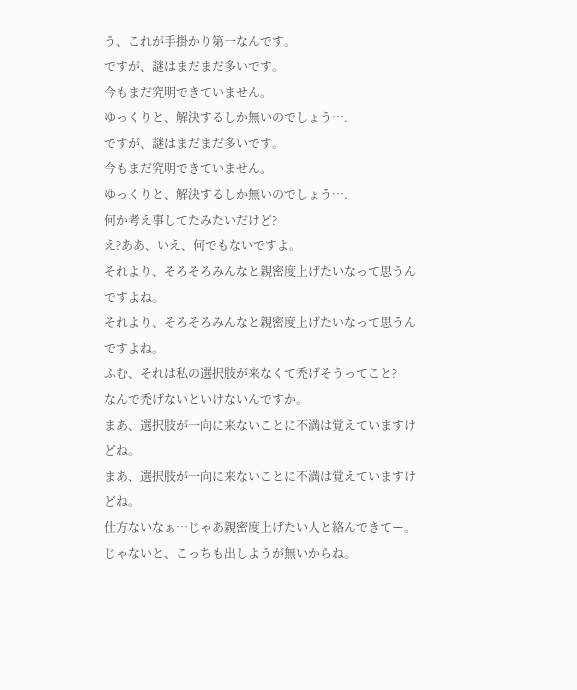う、これが手掛かり第一なんです。
ですが、謎はまだまだ多いです。
今もまだ究明できていません。
ゆっくりと、解決するしか無いのでしょう….
ですが、謎はまだまだ多いです。
今もまだ究明できていません。
ゆっくりと、解決するしか無いのでしょう….
何か考え事してたみたいだけど?
え?ああ、いえ、何でもないですよ。
それより、そろそろみんなと親密度上げたいなって思うんですよね。
それより、そろそろみんなと親密度上げたいなって思うんですよね。
ふむ、それは私の選択肢が来なくて禿げそうってこと?
なんで禿げないといけないんですか。
まあ、選択肢が一向に来ないことに不満は覚えていますけどね。
まあ、選択肢が一向に来ないことに不満は覚えていますけどね。
仕方ないなぁ…じゃあ親密度上げたい人と絡んできてー。じゃないと、こっちも出しようが無いからね。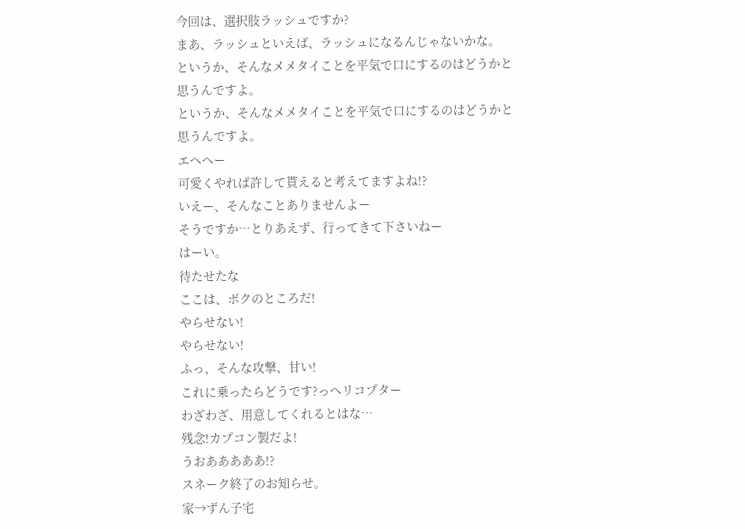今回は、選択肢ラッシュですか?
まあ、ラッシュといえば、ラッシュになるんじゃないかな。
というか、そんなメメタイことを平気で口にするのはどうかと思うんですよ。
というか、そんなメメタイことを平気で口にするのはどうかと思うんですよ。
エヘヘー
可愛くやれば許して貰えると考えてますよね!?
いえー、そんなことありませんよー
そうですか…とりあえず、行ってきて下さいねー
はーい。
待たせたな
ここは、ボクのところだ!
やらせない!
やらせない!
ふっ、そんな攻撃、甘い!
これに乗ったらどうです?っヘリコプター
わざわざ、用意してくれるとはな…
残念!カプコン製だよ!
うおあああああ!?
スネーク終了のお知らせ。
家→ずん子宅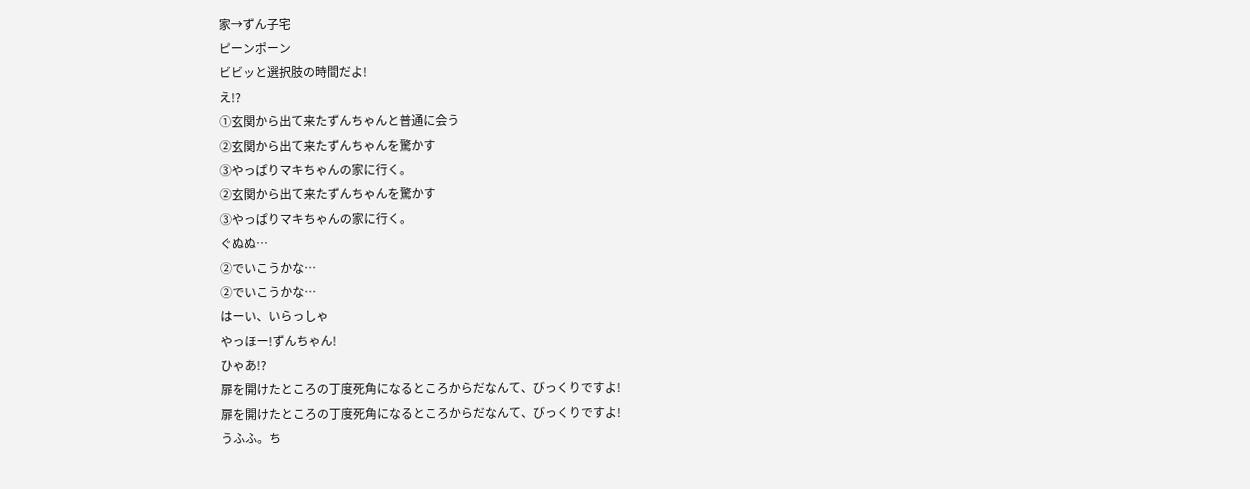家→ずん子宅
ピーンポーン
ビビッと選択肢の時間だよ!
え!?
①玄関から出て来たずんちゃんと普通に会う
②玄関から出て来たずんちゃんを驚かす
③やっぱりマキちゃんの家に行く。
②玄関から出て来たずんちゃんを驚かす
③やっぱりマキちゃんの家に行く。
ぐぬぬ…
②でいこうかな…
②でいこうかな…
はーい、いらっしゃ
やっほー!ずんちゃん!
ひゃあ!?
扉を開けたところの丁度死角になるところからだなんて、びっくりですよ!
扉を開けたところの丁度死角になるところからだなんて、びっくりですよ!
うふふ。ち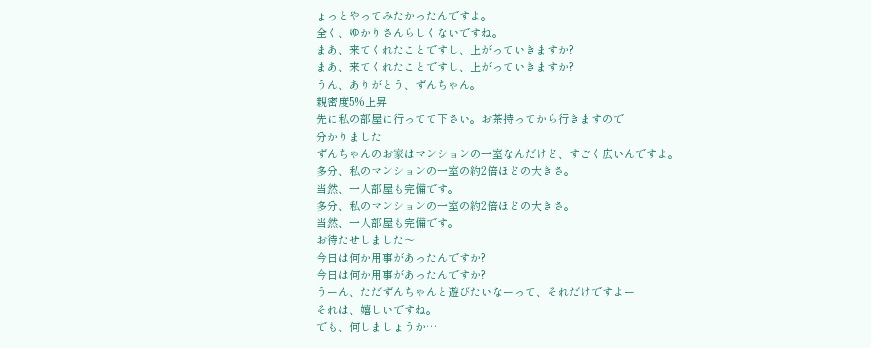ょっとやってみたかったんですよ。
全く、ゆかりさんらしくないですね。
まあ、来てくれたことですし、上がっていきますか?
まあ、来てくれたことですし、上がっていきますか?
うん、ありがとう、ずんちゃん。
親密度5%上昇
先に私の部屋に行ってて下さい。お茶持ってから行きますので
分かりました
ずんちゃんのお家はマンションの一室なんだけど、すごく広いんですよ。
多分、私のマンションの一室の約2倍ほどの大きさ。
当然、一人部屋も完備です。
多分、私のマンションの一室の約2倍ほどの大きさ。
当然、一人部屋も完備です。
お待たせしました〜
今日は何か用事があったんですか?
今日は何か用事があったんですか?
うーん、ただずんちゃんと遊びたいなーって、それだけですよー
それは、嬉しいですね。
でも、何しましょうか…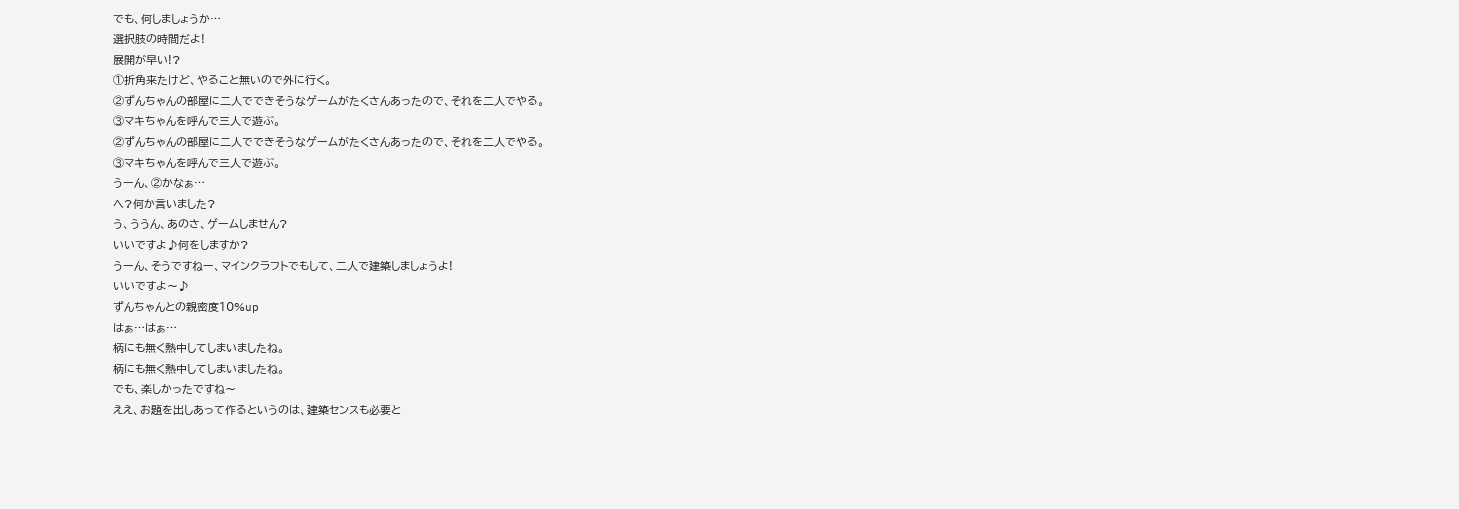でも、何しましょうか…
選択肢の時間だよ!
展開が早い!?
①折角来たけど、やること無いので外に行く。
②ずんちゃんの部屋に二人でできそうなゲームがたくさんあったので、それを二人でやる。
③マキちゃんを呼んで三人で遊ぶ。
②ずんちゃんの部屋に二人でできそうなゲームがたくさんあったので、それを二人でやる。
③マキちゃんを呼んで三人で遊ぶ。
うーん、②かなぁ…
へ?何か言いました?
う、ううん、あのさ、ゲームしません?
いいですよ♪何をしますか?
うーん、そうですねー、マインクラフトでもして、二人で建築しましょうよ!
いいですよ〜♪
ずんちゃんとの親密度10%up
はぁ…はぁ…
柄にも無く熱中してしまいましたね。
柄にも無く熱中してしまいましたね。
でも、楽しかったですね〜
ええ、お題を出しあって作るというのは、建築センスも必要と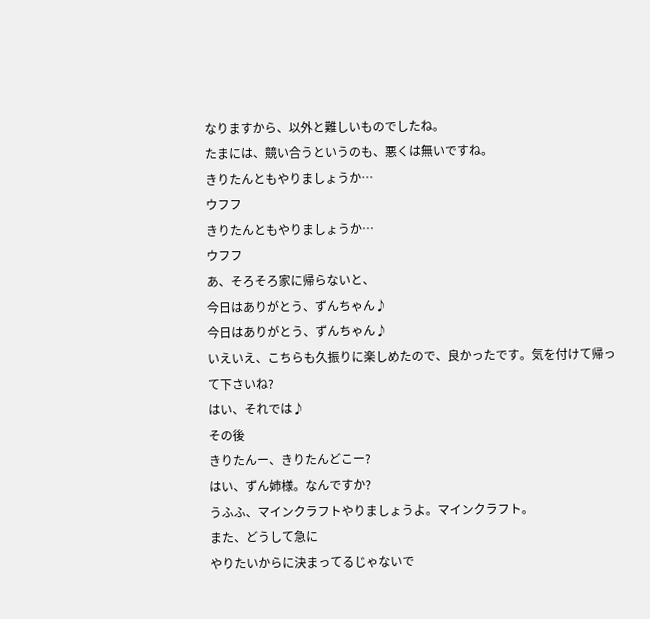なりますから、以外と難しいものでしたね。
たまには、競い合うというのも、悪くは無いですね。
きりたんともやりましょうか…
ウフフ
きりたんともやりましょうか…
ウフフ
あ、そろそろ家に帰らないと、
今日はありがとう、ずんちゃん♪
今日はありがとう、ずんちゃん♪
いえいえ、こちらも久振りに楽しめたので、良かったです。気を付けて帰って下さいね?
はい、それでは♪
その後
きりたんー、きりたんどこー?
はい、ずん姉様。なんですか?
うふふ、マインクラフトやりましょうよ。マインクラフト。
また、どうして急に
やりたいからに決まってるじゃないで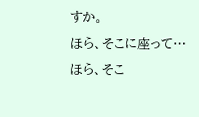すか。
ほら、そこに座って…
ほら、そこ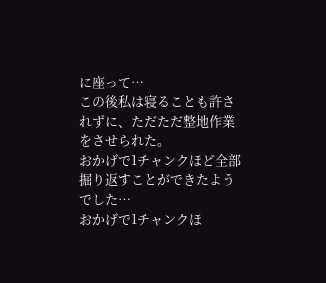に座って…
この後私は寝ることも許されずに、ただただ整地作業をさせられた。
おかげで1チャンクほど全部掘り返すことができたようでした…
おかげで1チャンクほ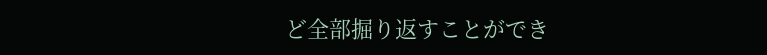ど全部掘り返すことができ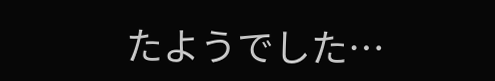たようでした…